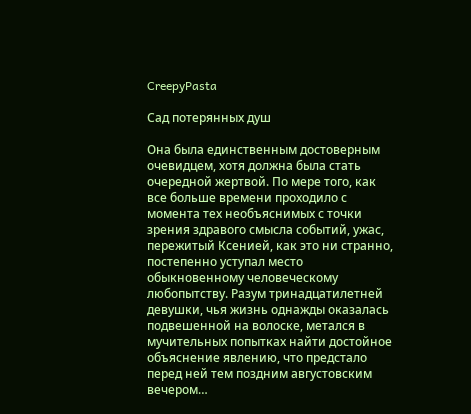CreepyPasta

Сад потерянных душ

Она была единственным достоверным очевидцем, хотя должна была стать очередной жертвой. По мере того, как все больше времени проходило с момента тех необъяснимых с точки зрения здравого смысла событий, ужас, пережитый Ксенией, как это ни странно, постепенно уступал место обыкновенному человеческому любопытству. Разум тринадцатилетней девушки, чья жизнь однажды оказалась подвешенной на волоске, метался в мучительных попытках найти достойное объяснение явлению, что предстало перед ней тем поздним августовским вечером…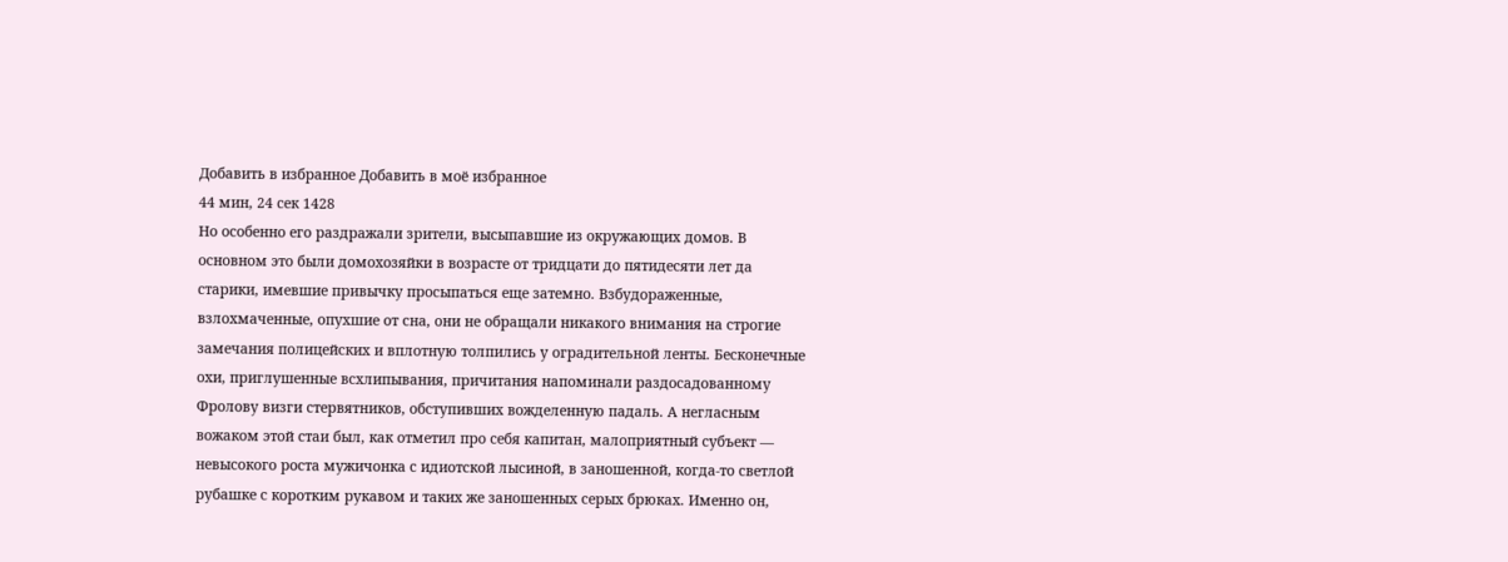Добавить в избранное Добавить в моё избранное
44 мин, 24 сек 1428
Но особенно его раздражали зрители, высыпавшие из окружающих домов. В основном это были домохозяйки в возрасте от тридцати до пятидесяти лет да старики, имевшие привычку просыпаться еще затемно. Взбудораженные, взлохмаченные, опухшие от сна, они не обращали никакого внимания на строгие замечания полицейских и вплотную толпились у оградительной ленты. Бесконечные охи, приглушенные всхлипывания, причитания напоминали раздосадованному Фролову визги стервятников, обступивших вожделенную падаль. А негласным вожаком этой стаи был, как отметил про себя капитан, малоприятный субъект — невысокого роста мужичонка с идиотской лысиной, в заношенной, когда-то светлой рубашке с коротким рукавом и таких же заношенных серых брюках. Именно он,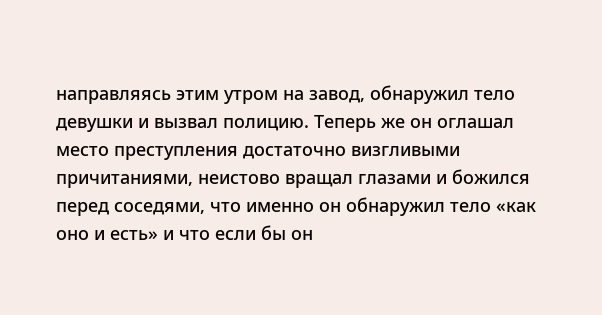направляясь этим утром на завод, обнаружил тело девушки и вызвал полицию. Теперь же он оглашал место преступления достаточно визгливыми причитаниями, неистово вращал глазами и божился перед соседями, что именно он обнаружил тело «как оно и есть» и что если бы он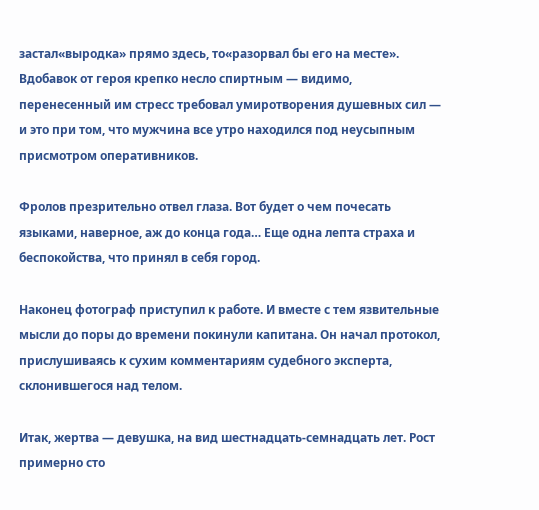застал«выродка» прямо здесь, то«разорвал бы его на месте». Вдобавок от героя крепко несло спиртным — видимо, перенесенный им стресс требовал умиротворения душевных сил — и это при том, что мужчина все утро находился под неусыпным присмотром оперативников.

Фролов презрительно отвел глаза. Вот будет о чем почесать языками, наверное, аж до конца года… Еще одна лепта страха и беспокойства, что принял в себя город.

Наконец фотограф приступил к работе. И вместе с тем язвительные мысли до поры до времени покинули капитана. Он начал протокол, прислушиваясь к сухим комментариям судебного эксперта, склонившегося над телом.

Итак, жертва — девушка, на вид шестнадцать-семнадцать лет. Рост примерно сто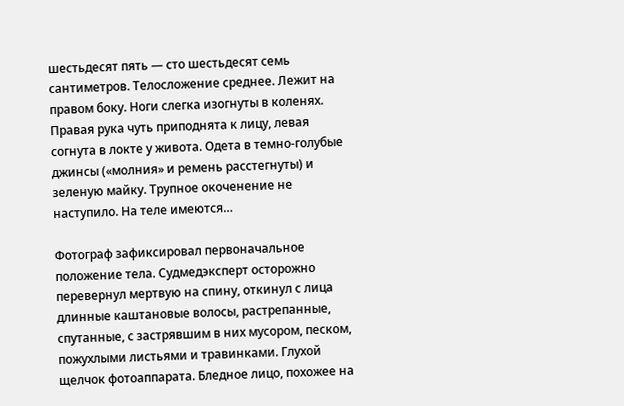шестьдесят пять — сто шестьдесят семь сантиметров. Телосложение среднее. Лежит на правом боку. Ноги слегка изогнуты в коленях. Правая рука чуть приподнята к лицу, левая согнута в локте у живота. Одета в темно-голубые джинсы («молния» и ремень расстегнуты) и зеленую майку. Трупное окоченение не наступило. На теле имеются…

Фотограф зафиксировал первоначальное положение тела. Судмедэксперт осторожно перевернул мертвую на спину, откинул с лица длинные каштановые волосы, растрепанные, спутанные, с застрявшим в них мусором, песком, пожухлыми листьями и травинками. Глухой щелчок фотоаппарата. Бледное лицо, похожее на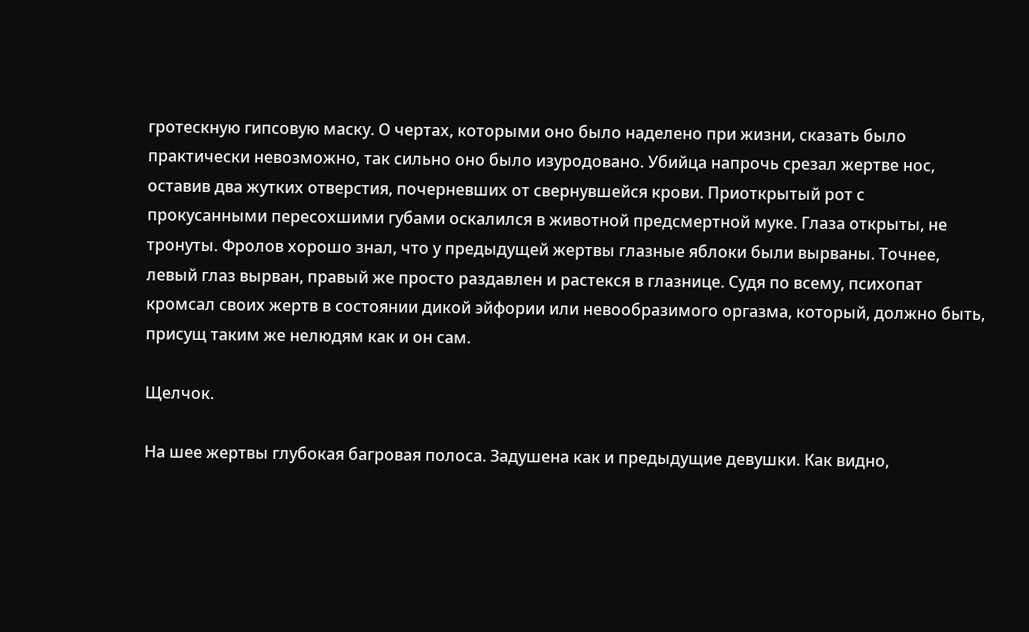гротескную гипсовую маску. О чертах, которыми оно было наделено при жизни, сказать было практически невозможно, так сильно оно было изуродовано. Убийца напрочь срезал жертве нос, оставив два жутких отверстия, почерневших от свернувшейся крови. Приоткрытый рот с прокусанными пересохшими губами оскалился в животной предсмертной муке. Глаза открыты, не тронуты. Фролов хорошо знал, что у предыдущей жертвы глазные яблоки были вырваны. Точнее, левый глаз вырван, правый же просто раздавлен и растекся в глазнице. Судя по всему, психопат кромсал своих жертв в состоянии дикой эйфории или невообразимого оргазма, который, должно быть, присущ таким же нелюдям как и он сам.

Щелчок.

На шее жертвы глубокая багровая полоса. Задушена как и предыдущие девушки. Как видно,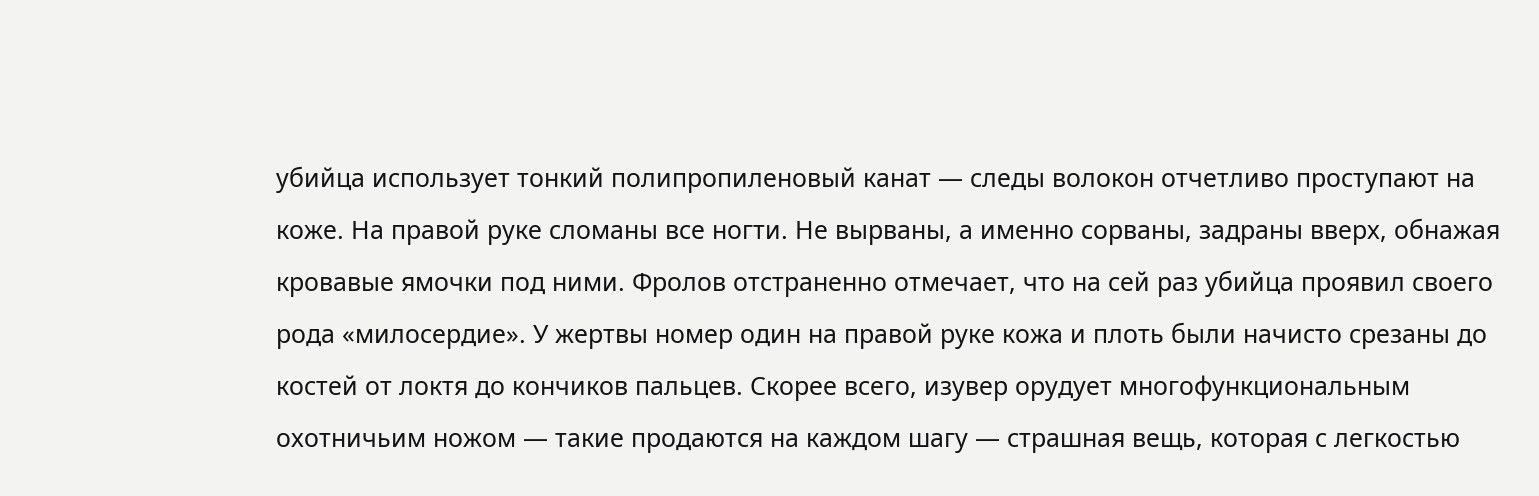убийца использует тонкий полипропиленовый канат — следы волокон отчетливо проступают на коже. На правой руке сломаны все ногти. Не вырваны, а именно сорваны, задраны вверх, обнажая кровавые ямочки под ними. Фролов отстраненно отмечает, что на сей раз убийца проявил своего рода «милосердие». У жертвы номер один на правой руке кожа и плоть были начисто срезаны до костей от локтя до кончиков пальцев. Скорее всего, изувер орудует многофункциональным охотничьим ножом — такие продаются на каждом шагу — страшная вещь, которая с легкостью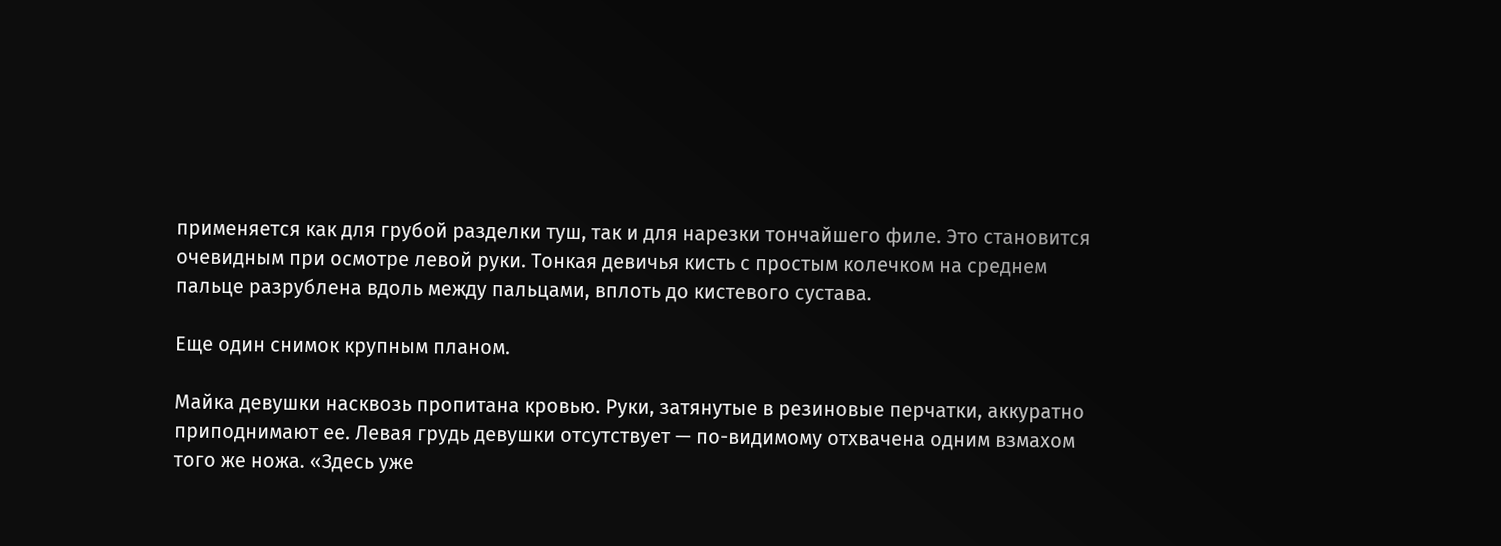применяется как для грубой разделки туш, так и для нарезки тончайшего филе. Это становится очевидным при осмотре левой руки. Тонкая девичья кисть с простым колечком на среднем пальце разрублена вдоль между пальцами, вплоть до кистевого сустава.

Еще один снимок крупным планом.

Майка девушки насквозь пропитана кровью. Руки, затянутые в резиновые перчатки, аккуратно приподнимают ее. Левая грудь девушки отсутствует — по-видимому отхвачена одним взмахом того же ножа. «Здесь уже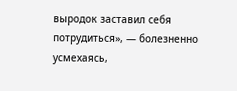выродок заставил себя потрудиться», — болезненно усмехаясь,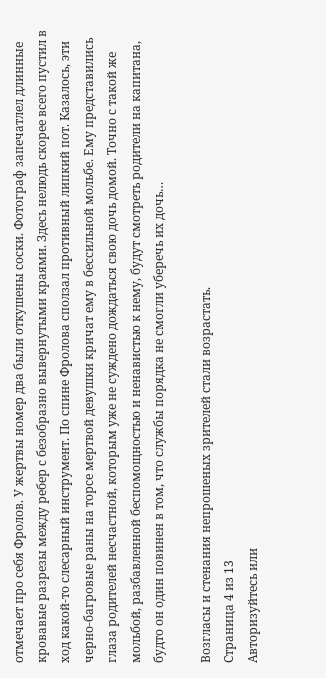отмечает про себя Фролов. У жертвы номер два были откушены соски. Фотограф запечатлел длинные кровавые разрезы между ребер с безобразно вывернутыми краями. Здесь нелюдь скорее всего пустил в ход какой-то слесарный инструмент. По спине Фролова сползал противный липкий пот. Казалось, эти черно-багровые раны на торсе мертвой девушки кричат ему в бессильной мольбе. Ему представились глаза родителей несчастной, которым уже не суждено дождаться свою дочь домой. Точно с такой же мольбой, разбавленной беспомощностью и ненавистью к нему, будут смотреть родители на капитана, будто он один повинен в том, что службы порядка не смогли уберечь их дочь…

Возгласы и стенания непрошеных зрителей стали возрастать.
Страница 4 из 13
Авторизуйтесь или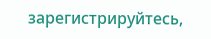зарегистрируйтесь,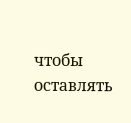чтобы оставлять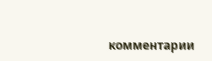комментарии